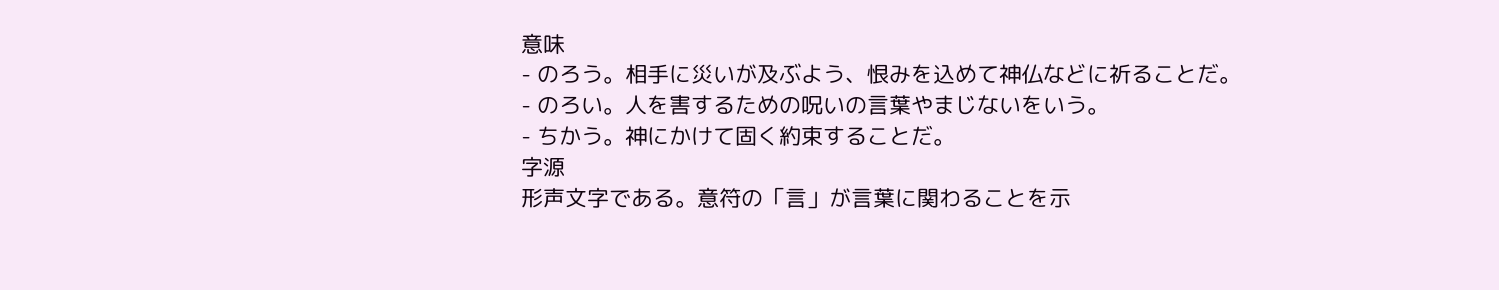意味
- のろう。相手に災いが及ぶよう、恨みを込めて神仏などに祈ることだ。
- のろい。人を害するための呪いの言葉やまじないをいう。
- ちかう。神にかけて固く約束することだ。
字源
形声文字である。意符の「言」が言葉に関わることを示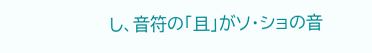し、音符の「且」がソ・ショの音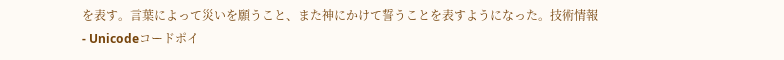を表す。言葉によって災いを願うこと、また神にかけて誓うことを表すようになった。技術情報
- Unicodeコードポイ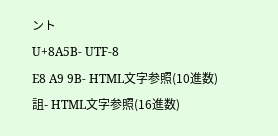ント
U+8A5B- UTF-8
E8 A9 9B- HTML文字参照(10進数)
詛- HTML文字参照(16進数)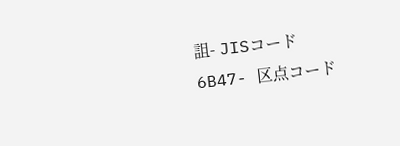詛- JISコード
6B47- 区点コード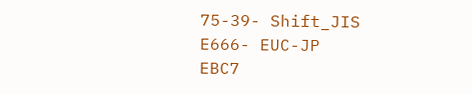75-39- Shift_JIS
E666- EUC-JP
EBC7